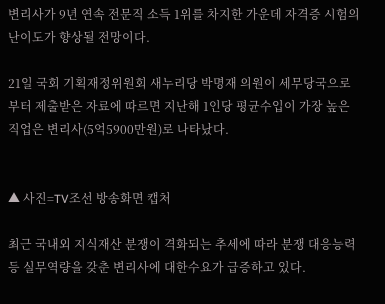변리사가 9년 연속 전문직 소득 1위를 차지한 가운데 자격증 시험의 난이도가 향상될 전망이다.

21일 국회 기획재정위원회 새누리당 박명재 의원이 세무당국으로부터 제출받은 자료에 따르면 지난해 1인당 평균수입이 가장 높은 직업은 변리사(5억5900만원)로 나타났다.


▲ 사진=TV조선 방송화면 캡처

최근 국내외 지식재산 분쟁이 격화되는 추세에 따라 분쟁 대응능력 등 실무역량을 갖춘 변리사에 대한수요가 급증하고 있다.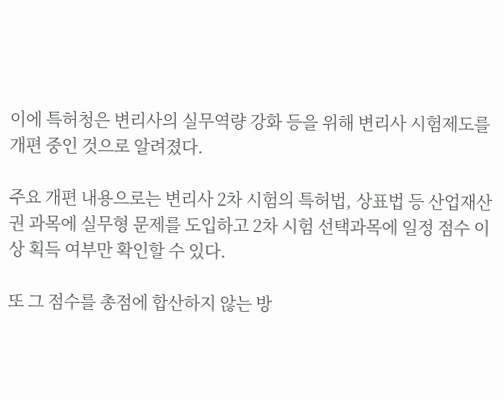이에 특허청은 변리사의 실무역량 강화 등을 위해 변리사 시험제도를 개편 중인 것으로 알려졌다.

주요 개편 내용으로는 변리사 2차 시험의 특허법, 상표법 등 산업재산권 과목에 실무형 문제를 도입하고 2차 시험 선택과목에 일정 점수 이상 획득 여부만 확인할 수 있다.

또 그 점수를 총점에 합산하지 않는 방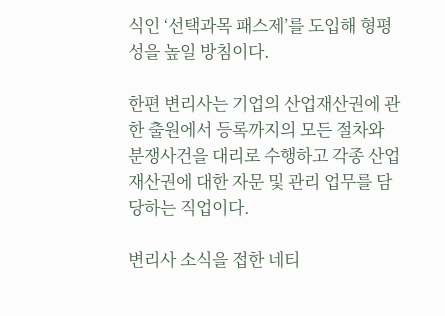식인 ‘선택과목 패스제’를 도입해 형평성을 높일 방침이다.

한편 변리사는 기업의 산업재산권에 관한 출원에서 등록까지의 모든 절차와 분쟁사건을 대리로 수행하고 각종 산업재산권에 대한 자문 및 관리 업무를 담당하는 직업이다.

변리사 소식을 접한 네티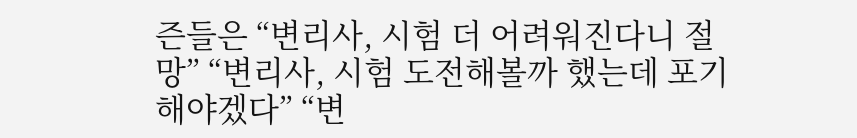즌들은 “변리사, 시험 더 어려워진다니 절망” “변리사, 시험 도전해볼까 했는데 포기해야겠다” “변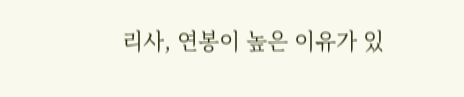리사, 연봉이 높은 이유가 있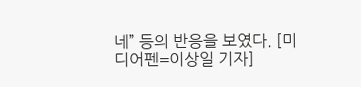네” 등의 반응을 보였다. [미디어펜=이상일 기자]